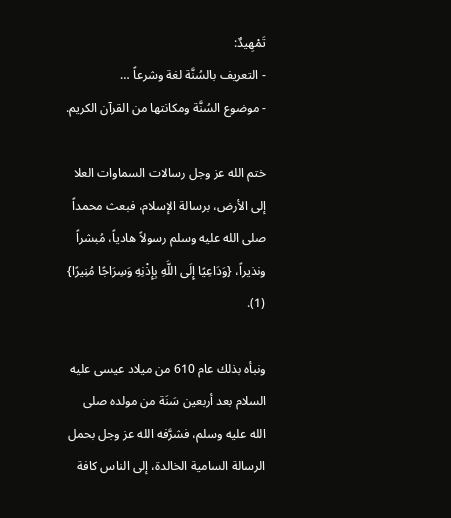تَمْهِيدٌ:
- التعريف بالسُنَّة لغة وشرعاً …
- موضوع السُنَّة ومكانتها من القرآن الكريم.

ختم الله عز وجل رسالات السماوات العلا إلى الأرض، برسالة الإسلام، فبعث محمداً صلى الله عليه وسلم رسولاً هادياً، مُبشراً ونذيراً، {وَدَاعِيًا إِلَى اللَّهِ بِإِذْنِهِ وَسِرَاجًا مُنِيرًا} (1).

ونبأه بذلك عام 610 من ميلاد عيسى عليه السلام بعد أربعين سَنَة من مولده صلى الله عليه وسلم، فشرَّفه الله عز وجل بحمل الرسالة السامية الخالدة، إلى الناس كافة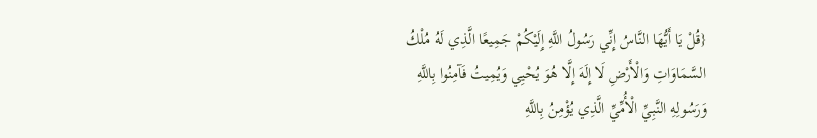{قُلْ يَا أَيُّهَا النَّاسُ إِنِّي رَسُولُ اللَّهِ إِلَيْكُمْ جَمِيعًا الَّذِي لَهُ مُلْكُ السَّمَاوَاتِ وَالْأَرْضِ لَا إِلَهَ إِلَّا هُوَ يُحْيِي وَيُمِيتُ فَآمِنُوا بِاللَّهِ وَرَسُولِهِ النَّبِيِّ الْأُمِّيِّ الَّذِي يُؤْمِنُ بِاللَّهِ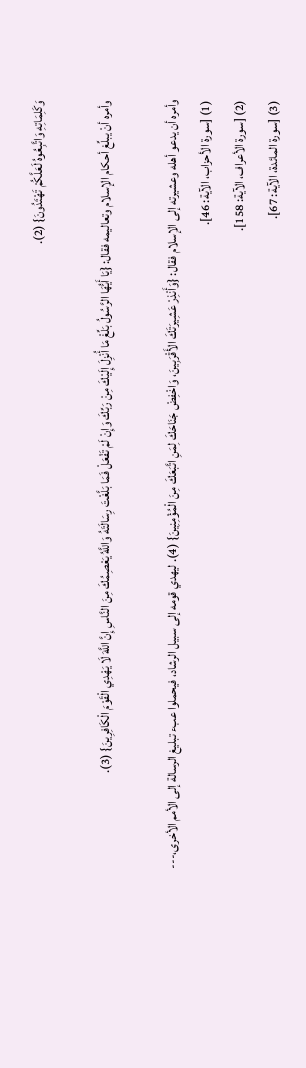وَكَلِمَاتِهِ وَاتَّبِعُوهُ لَعَلَّكُمْ تَهْتَدُونَ} (2).

وأمره أنْ يبلِّغ أحكام الإسلام وتعاليمه فقال: {يَا أَيُّهَا الرَّسُولُ بَلِّغْ مَا أُنْزِلَ إِلَيْكَ مِنْ رَبِّكَ وَإِنْ لَمْ تَفْعَلْ فَمَا بَلَّغْتَ رِسَالَتَهُ وَاللَّهُ يَعْصِمُكَ مِنَ النَّاسِ إِنَّ اللَّهَ لَا يَهْدِي الْقَوْمَ الْكَافِرِينَ} (3).

وأمره أن يدعو أهله وعشيرته إلى الإسلام فقال: {وَأَنْذِرْ عَشِيرَتَكَ الأَقْرَبِينَ، وَاخْفِضْ جَنَاحَكَ لِمَنِ اتَّبَعَكَ مِنَ الْمُؤْمِنِينَ} (4). ليهدي قومه إلى سبيل الرشاد، فيحملوا عبء تبليغ الرسالة إلى الأمم الأخرى،---
(1) [سورة الأحزاب، الآية: 46].
(2) [سورة الأعراف، الآية: 158].
(3) [سورة المائدة، الآية: 67].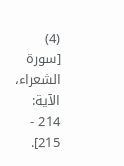(4) [سورة الشعراء، الآية: 214 - 215].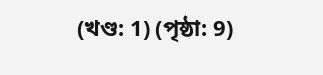(খণ্ড: 1) (পৃষ্ঠা: 9)